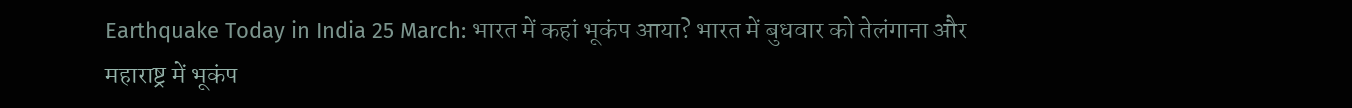Earthquake Today in India 25 March: भारत में कहां भूकंप आया? भारत में बुधवार को तेलंगाना और महाराष्ट्र में भूकंप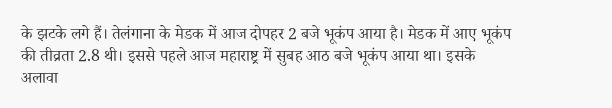के झटके लगे हैं। तेलंगाना के मेडक में आज दोपहर 2 बजे भूकंप आया है। मेडक में आए भूकंप की तीव्रता 2.8 थी। इससे पहले आज महाराष्ट्र में सुबह आठ बजे भूकंप आया था। इसके अलावा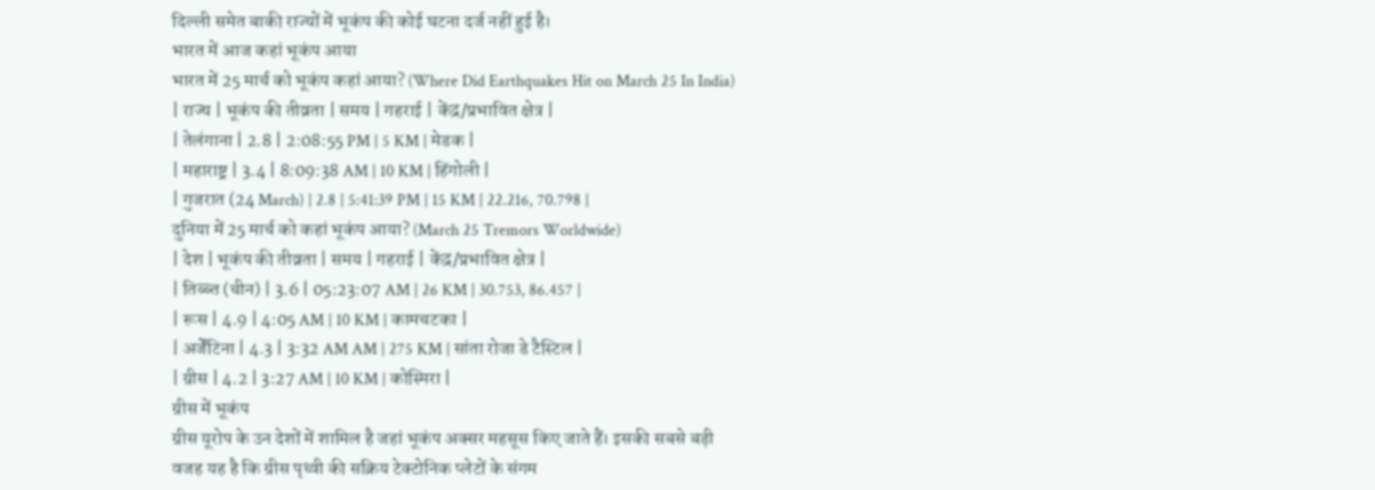दिल्ली समेत बाकी राज्यों में भूकंप की कोई घटना दर्ज नहीं हुई है।
भारत में आज कहां भूकंप आया
भारत में 25 मार्च को भूकंप कहां आया? (Where Did Earthquakes Hit on March 25 In India)
| राज्य | भूकंप की तीव्रता | समय | गहराई | केंद्र/प्रभावित क्षेत्र |
| तेलंगाना | 2.8 | 2:08:55 PM | 5 KM | मेडक |
| महाराष्ट्र | 3.4 | 8:09:38 AM | 10 KM | हिंगोली |
| गुजरात (24 March) | 2.8 | 5:41:39 PM | 15 KM | 22.216, 70.798 |
दुनिया में 25 मार्च को कहां भूकंप आया? (March 25 Tremors Worldwide)
| देश | भूकंप की तीव्रता | समय | गहराई | केंद्र/प्रभावित क्षेत्र |
| तिब्ब्त (चीन) | 3.6 | 05:23:07 AM | 26 KM | 30.753, 86.457 |
| रूस | 4.9 | 4:05 AM | 10 KM | कामचटका |
| अर्जेंटिना | 4.3 | 3:32 AM AM | 275 KM | सांता रोजा डे टैस्टिल |
| ग्रीस | 4.2 | 3:27 AM | 10 KM | कोस्मिरा |
ग्रीस में भूकंप
ग्रीस यूरोप के उन देशों में शामिल है जहां भूकंप अक्सर महसूस किए जाते हैं। इसकी सबसे बड़ी वजह यह है कि ग्रीस पृथ्वी की सक्रिय टेक्टोनिक प्लेटों के संगम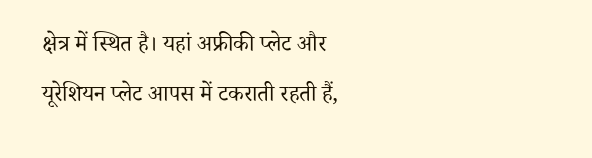क्षेत्र में स्थित है। यहां अफ्रीकी प्लेट और यूरेशियन प्लेट आपस में टकराती रहती हैं,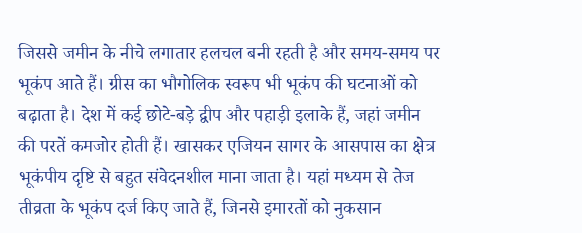जिससे जमीन के नीचे लगातार हलचल बनी रहती है और समय-समय पर भूकंप आते हैं। ग्रीस का भौगोलिक स्वरूप भी भूकंप की घटनाओं को बढ़ाता है। देश में कई छोटे-बड़े द्वीप और पहाड़ी इलाके हैं, जहां जमीन की परतें कमजोर होती हैं। खासकर एजियन सागर के आसपास का क्षेत्र भूकंपीय दृष्टि से बहुत संवेदनशील माना जाता है। यहां मध्यम से तेज तीव्रता के भूकंप दर्ज किए जाते हैं, जिनसे इमारतों को नुकसान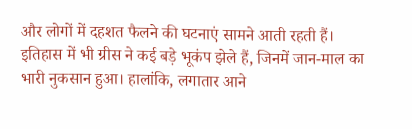और लोगों में दहशत फैलने की घटनाएं सामने आती रहती हैं। इतिहास में भी ग्रीस ने कई बड़े भूकंप झेले हैं, जिनमें जान-माल का भारी नुकसान हुआ। हालांकि, लगातार आने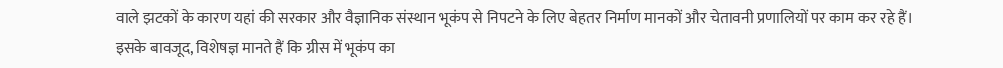वाले झटकों के कारण यहां की सरकार और वैज्ञानिक संस्थान भूकंप से निपटने के लिए बेहतर निर्माण मानकों और चेतावनी प्रणालियों पर काम कर रहे हैं। इसके बावजूद, विशेषज्ञ मानते हैं कि ग्रीस में भूकंप का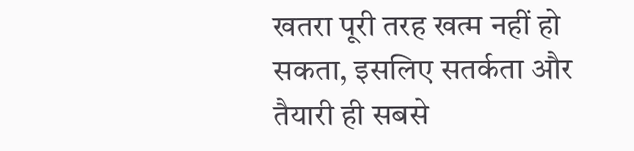खतरा पूरी तरह खत्म नहीं हो सकता, इसलिए सतर्कता और तैयारी ही सबसे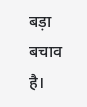बड़ा बचाव है।